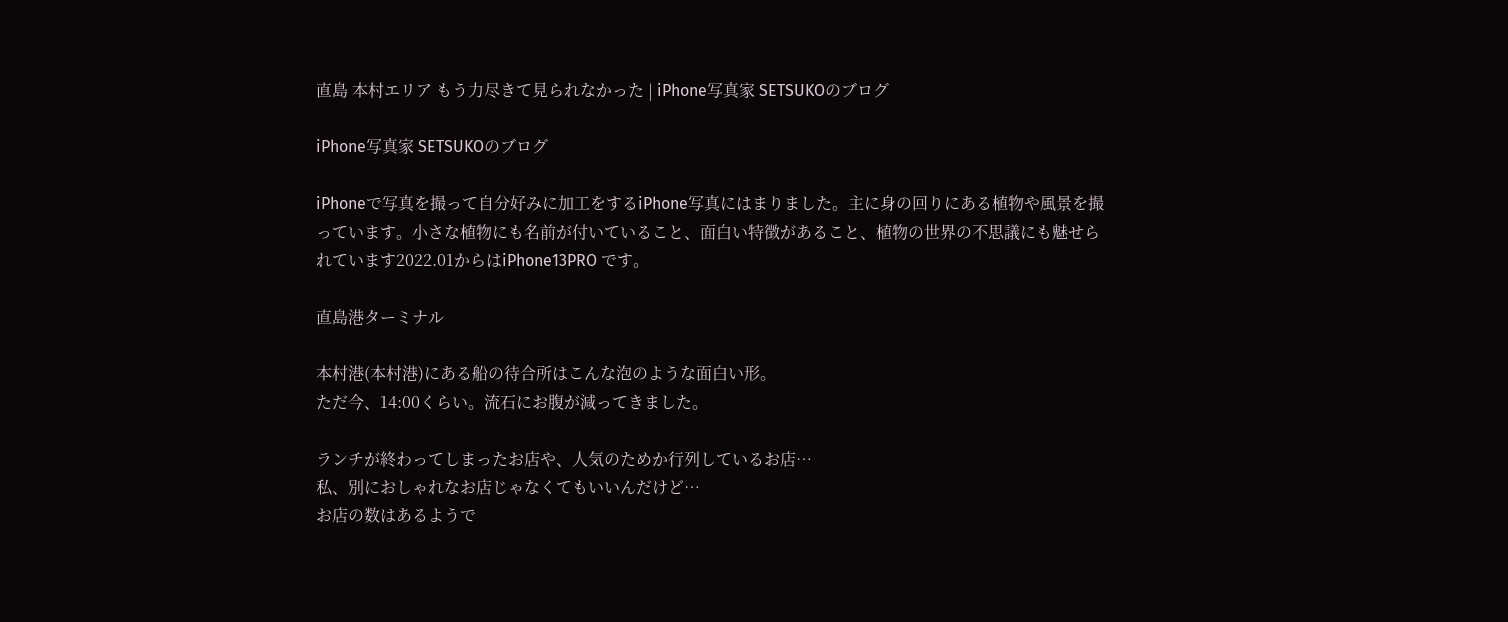直島 本村エリア もう力尽きて見られなかった | iPhone写真家 SETSUKOのブログ

iPhone写真家 SETSUKOのブログ

iPhoneで写真を撮って自分好みに加工をするiPhone写真にはまりました。主に身の回りにある植物や風景を撮っています。小さな植物にも名前が付いていること、面白い特徴があること、植物の世界の不思議にも魅せられています2022.01からはiPhone13PRO です。

直島港ターミナル

本村港(本村港)にある船の待合所はこんな泡のような面白い形。
ただ今、14:00くらい。流石にお腹が減ってきました。

ランチが終わってしまったお店や、人気のためか行列しているお店…
私、別におしゃれなお店じゃなくてもいいんだけど…
お店の数はあるようで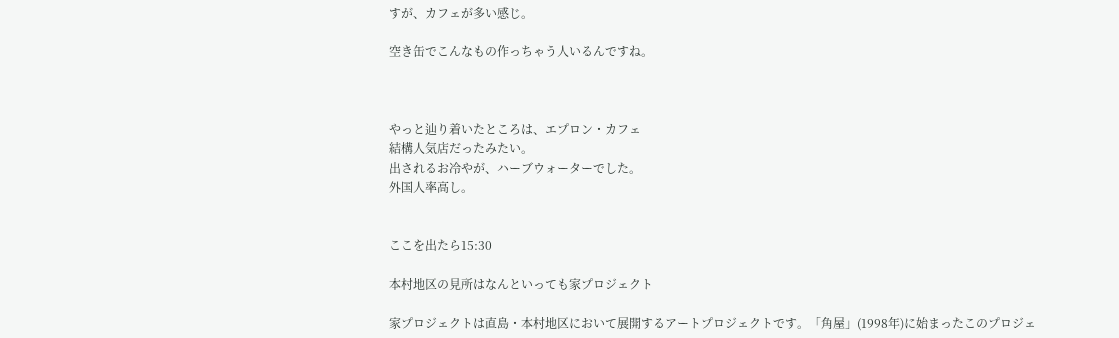すが、カフェが多い感じ。

空き缶でこんなもの作っちゃう人いるんですね。



やっと辿り着いたところは、エプロン・カフェ
結構人気店だったみたい。
出されるお冷やが、ハーブウォーターでした。
外国人率高し。


ここを出たら15:30

本村地区の見所はなんといっても家プロジェクト

家プロジェクトは直島・本村地区において展開するアートプロジェクトです。「角屋」(1998年)に始まったこのプロジェ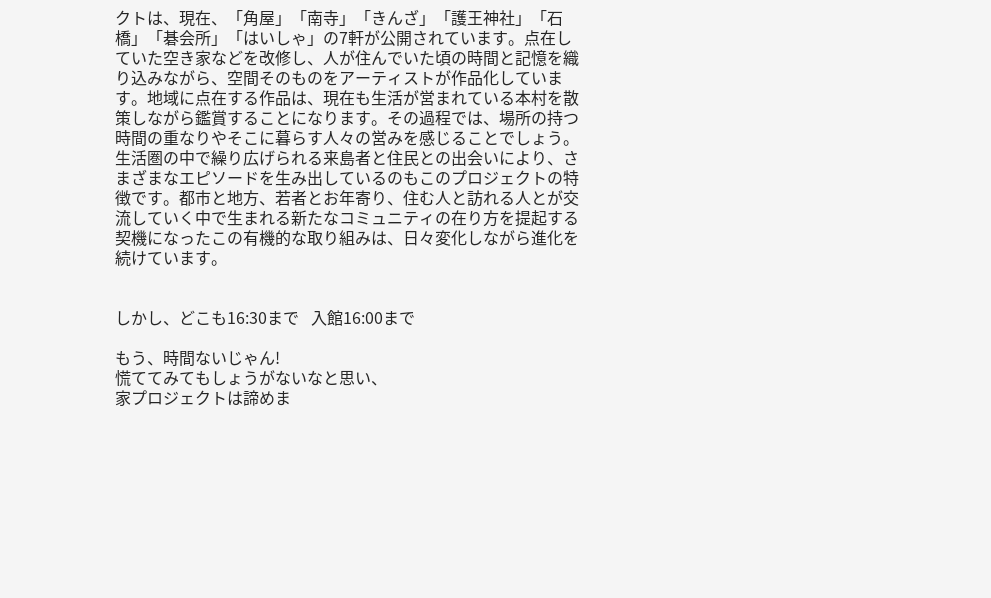クトは、現在、「角屋」「南寺」「きんざ」「護王神社」「石橋」「碁会所」「はいしゃ」の7軒が公開されています。点在していた空き家などを改修し、人が住んでいた頃の時間と記憶を織り込みながら、空間そのものをアーティストが作品化しています。地域に点在する作品は、現在も生活が営まれている本村を散策しながら鑑賞することになります。その過程では、場所の持つ時間の重なりやそこに暮らす人々の営みを感じることでしょう。生活圏の中で繰り広げられる来島者と住民との出会いにより、さまざまなエピソードを生み出しているのもこのプロジェクトの特徴です。都市と地方、若者とお年寄り、住む人と訪れる人とが交流していく中で生まれる新たなコミュニティの在り方を提起する契機になったこの有機的な取り組みは、日々変化しながら進化を続けています。


しかし、どこも16:30まで   入館16:00まで

もう、時間ないじゃん!
慌ててみてもしょうがないなと思い、
家プロジェクトは諦めま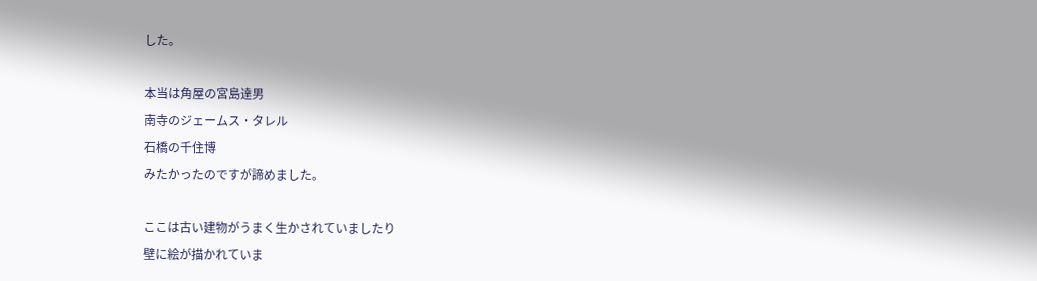した。

本当は角屋の宮島達男
南寺のジェームス・タレル
石橋の千住博
みたかったのですが諦めました。

ここは古い建物がうまく生かされていましたり
壁に絵が描かれていま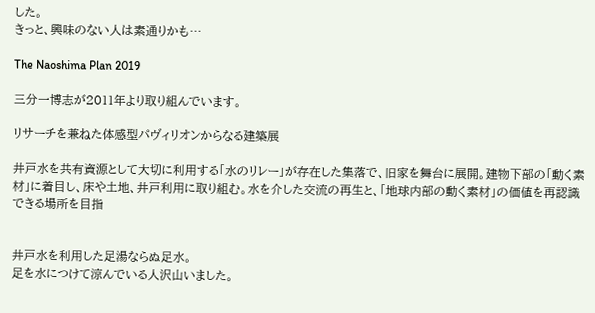した。
きっと、興味のない人は素通りかも…

The Naoshima Plan 2019

三分一博志が2011年より取り組んでいます。

リサーチを兼ねた体感型パヴィリオンからなる建築展

井戸水を共有資源として大切に利用する「水のリレー」が存在した集落で、旧家を舞台に展開。建物下部の「動く素材」に着目し、床や土地、井戸利用に取り組む。水を介した交流の再生と、「地球内部の動く素材」の価値を再認識できる場所を目指


井戸水を利用した足湯ならぬ足水。
足を水につけて涼んでいる人沢山いました。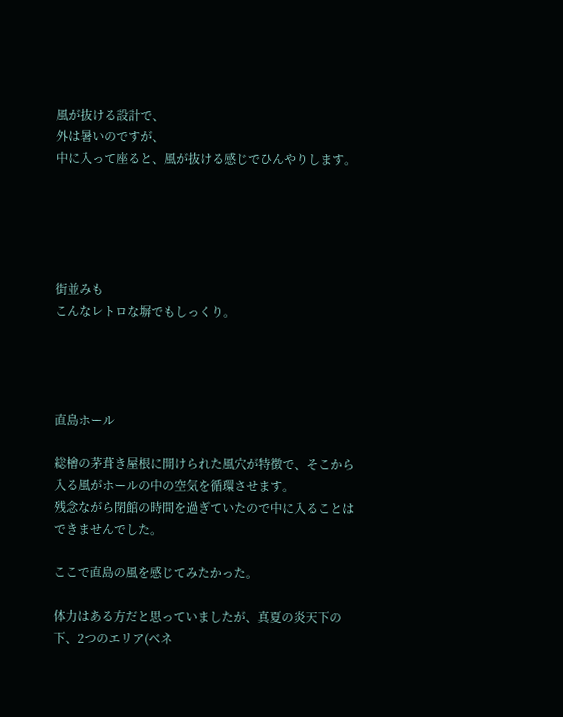風が抜ける設計で、
外は暑いのですが、
中に入って座ると、風が抜ける感じでひんやりします。





街並みも
こんなレトロな塀でもしっくり。




直島ホール

総檜の茅葺き屋根に開けられた風穴が特徴で、そこから入る風がホールの中の空気を循環させます。
残念ながら閉館の時間を過ぎていたので中に入ることはできませんでした。

ここで直島の風を感じてみたかった。

体力はある方だと思っていましたが、真夏の炎天下の下、2つのエリア(ベネ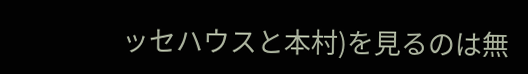ッセハウスと本村)を見るのは無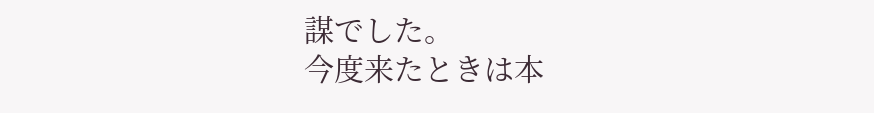謀でした。
今度来たときは本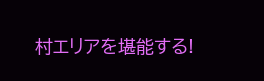村エリアを堪能する!